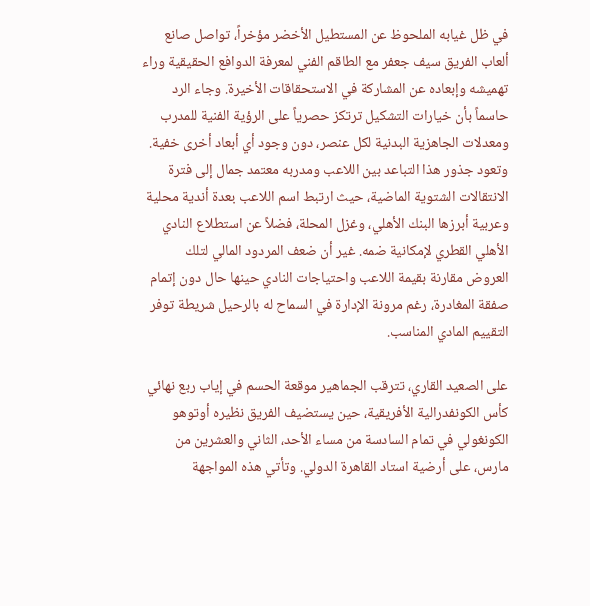في ظل غيابه الملحوظ عن المستطيل الأخضر مؤخراً، تواصل صانع ألعاب الفريق سيف جعفر مع الطاقم الفني لمعرفة الدوافع الحقيقية وراء تهميشه وإبعاده عن المشاركة في الاستحقاقات الأخيرة. وجاء الرد حاسماً بأن خيارات التشكيل ترتكز حصرياً على الرؤية الفنية للمدرب ومعدلات الجاهزية البدنية لكل عنصر، دون وجود أي أبعاد أخرى خفية. وتعود جذور هذا التباعد بين اللاعب ومدربه معتمد جمال إلى فترة الانتقالات الشتوية الماضية، حيث ارتبط اسم اللاعب بعدة أندية محلية وعربية أبرزها البنك الأهلي، وغزل المحلة، فضلاً عن استطلاع النادي الأهلي القطري لإمكانية ضمه. غير أن ضعف المردود المالي لتلك العروض مقارنة بقيمة اللاعب واحتياجات النادي حينها حال دون إتمام صفقة المغادرة، رغم مرونة الإدارة في السماح له بالرحيل شريطة توفر التقييم المادي المناسب.

على الصعيد القاري، تترقب الجماهير موقعة الحسم في إياب ربع نهائي كأس الكونفدرالية الأفريقية، حين يستضيف الفريق نظيره أوتوهو الكونغولي في تمام السادسة من مساء الأحد، الثاني والعشرين من مارس، على أرضية استاد القاهرة الدولي. وتأتي هذه المواجهة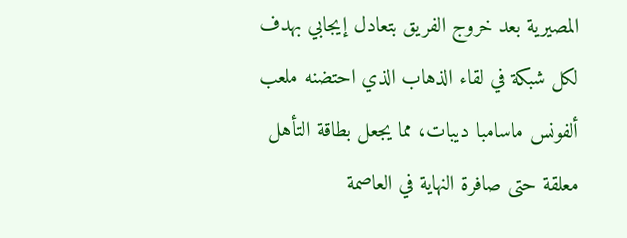المصيرية بعد خروج الفريق بتعادل إيجابي بهدف لكل شبكة في لقاء الذهاب الذي احتضنه ملعب ألفونس ماسامبا ديبات، مما يجعل بطاقة التأهل معلقة حتى صافرة النهاية في العاصمة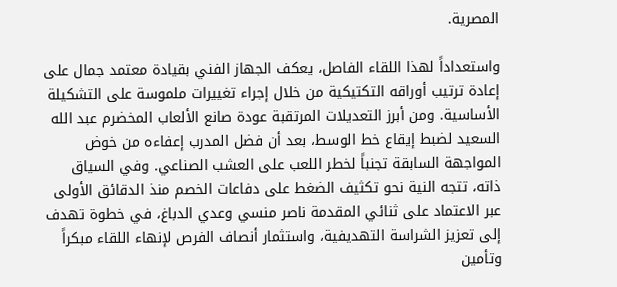المصرية.

واستعداداً لهذا اللقاء الفاصل، يعكف الجهاز الفني بقيادة معتمد جمال على إعادة ترتيب أوراقه التكتيكية من خلال إجراء تغييرات ملموسة على التشكيلة الأساسية. ومن أبرز التعديلات المرتقبة عودة صانع الألعاب المخضرم عبد الله السعيد لضبط إيقاع خط الوسط، بعد أن فضل المدرب إعفاءه من خوض المواجهة السابقة تجنباً لخطر اللعب على العشب الصناعي. وفي السياق ذاته، تتجه النية نحو تكثيف الضغط على دفاعات الخصم منذ الدقائق الأولى عبر الاعتماد على ثنائي المقدمة ناصر منسي وعدي الدباغ، في خطوة تهدف إلى تعزيز الشراسة التهديفية، واستثمار أنصاف الفرص لإنهاء اللقاء مبكراً وتأمين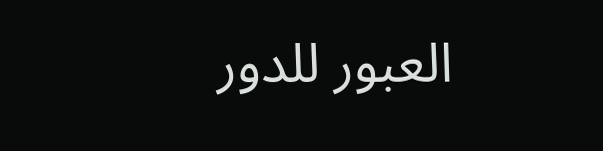العبور للدور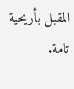المقبل بأريحية تامة.